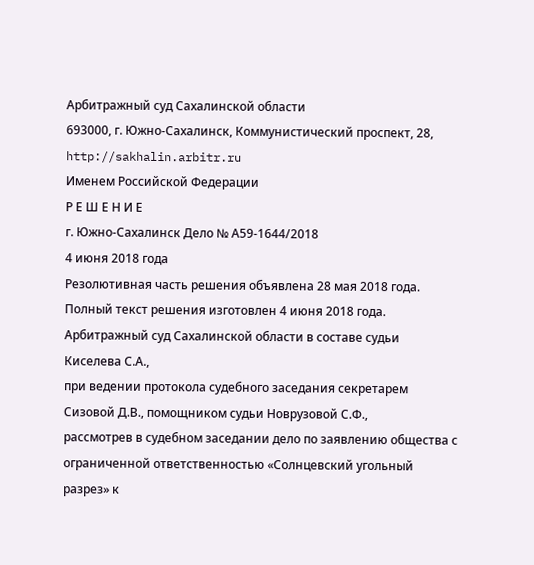Арбитражный суд Сахалинской области
693000, г. Южно-Сахалинск, Коммунистический проспект, 28,
http://sakhalin.arbitr.ru
Именем Российской Федерации
Р Е Ш Е Н И Е
г. Южно-Сахалинск Дело № А59-1644/2018
4 июня 2018 года
Резолютивная часть решения объявлена 28 мая 2018 года. Полный текст решения изготовлен 4 июня 2018 года.
Арбитражный суд Сахалинской области в составе судьи Киселева С.А.,
при ведении протокола судебного заседания секретарем Сизовой Д.В., помощником судьи Новрузовой С.Ф.,
рассмотрев в судебном заседании дело по заявлению общества с ограниченной ответственностью «Солнцевский угольный разрез» к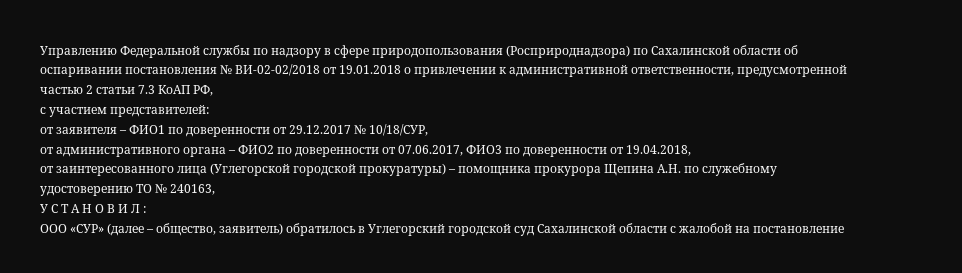Управлению Федеральной службы по надзору в сфере природопользования (Росприроднадзора) по Сахалинской области об оспаривании постановления № ВИ-02-02/2018 от 19.01.2018 о привлечении к административной ответственности, предусмотренной частью 2 статьи 7.3 КоАП РФ,
с участием представителей:
от заявителя – ФИО1 по доверенности от 29.12.2017 № 10/18/СУР,
от административного органа – ФИО2 по доверенности от 07.06.2017, ФИО3 по доверенности от 19.04.2018,
от заинтересованного лица (Углегорской городской прокуратуры) – помощника прокурора Щепина А.Н. по служебному удостоверению ТО № 240163,
У С Т А Н О В И Л :
ООО «СУР» (далее – общество, заявитель) обратилось в Углегорский городской суд Сахалинской области с жалобой на постановление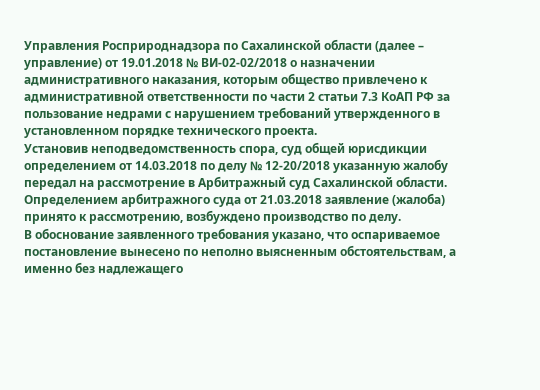Управления Росприроднадзора по Сахалинской области (далее – управление) от 19.01.2018 № ВИ-02-02/2018 о назначении административного наказания, которым общество привлечено к административной ответственности по части 2 статьи 7.3 КоАП РФ за пользование недрами с нарушением требований утвержденного в установленном порядке технического проекта.
Установив неподведомственность спора, суд общей юрисдикции определением от 14.03.2018 по делу № 12-20/2018 указанную жалобу передал на рассмотрение в Арбитражный суд Сахалинской области.
Определением арбитражного суда от 21.03.2018 заявление (жалоба) принято к рассмотрению, возбуждено производство по делу.
В обоснование заявленного требования указано, что оспариваемое постановление вынесено по неполно выясненным обстоятельствам, а именно без надлежащего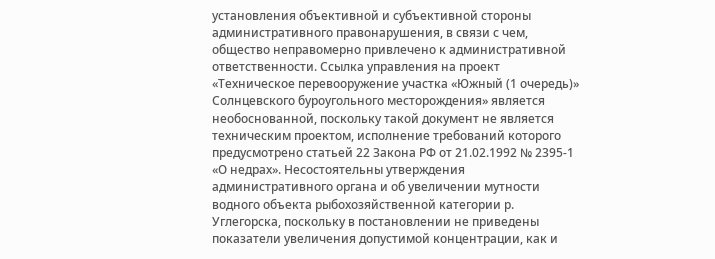установления объективной и субъективной стороны административного правонарушения, в связи с чем, общество неправомерно привлечено к административной ответственности. Ссылка управления на проект «Техническое перевооружение участка «Южный (1 очередь)» Солнцевского буроугольного месторождения» является необоснованной, поскольку такой документ не является техническим проектом, исполнение требований которого предусмотрено статьей 22 Закона РФ от 21.02.1992 № 2395-1 «О недрах». Несостоятельны утверждения административного органа и об увеличении мутности водного объекта рыбохозяйственной категории р. Углегорска, поскольку в постановлении не приведены показатели увеличения допустимой концентрации, как и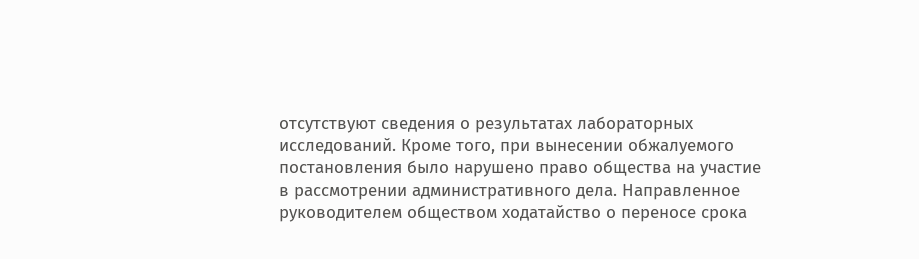отсутствуют сведения о результатах лабораторных исследований. Кроме того, при вынесении обжалуемого постановления было нарушено право общества на участие в рассмотрении административного дела. Направленное руководителем обществом ходатайство о переносе срока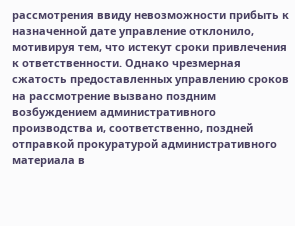рассмотрения ввиду невозможности прибыть к назначенной дате управление отклонило, мотивируя тем, что истекут сроки привлечения к ответственности. Однако чрезмерная сжатость предоставленных управлению сроков на рассмотрение вызвано поздним возбуждением административного производства и, соответственно, поздней отправкой прокуратурой административного материала в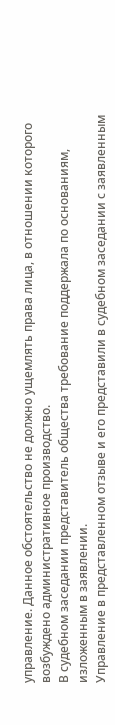управление. Данное обстоятельство не должно ущемлять права лица, в отношении которого возбуждено административное производство.
В судебном заседании представитель общества требование поддержала по основаниям, изложенным в заявлении.
Управление в представленном отзыве и его представили в судебном заседании с заявленным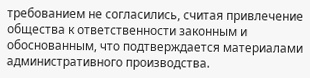требованием не согласились, считая привлечение общества к ответственности законным и обоснованным, что подтверждается материалами административного производства.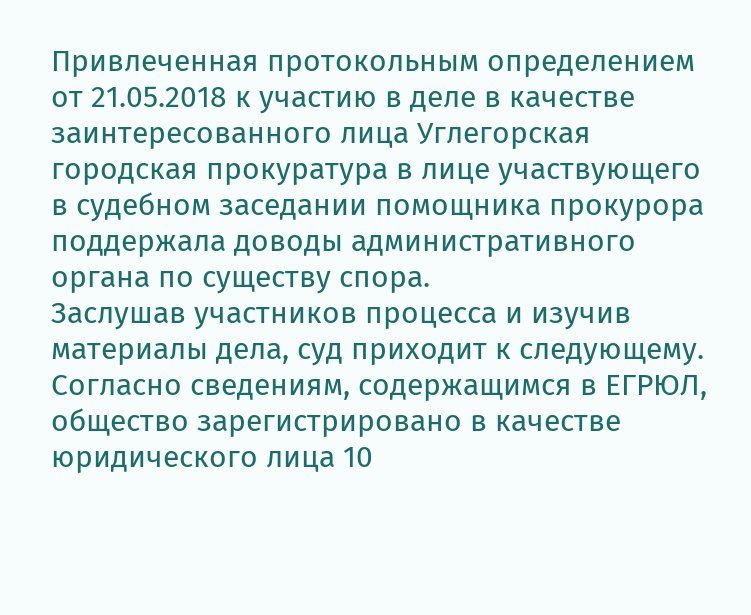Привлеченная протокольным определением от 21.05.2018 к участию в деле в качестве заинтересованного лица Углегорская городская прокуратура в лице участвующего в судебном заседании помощника прокурора поддержала доводы административного органа по существу спора.
Заслушав участников процесса и изучив материалы дела, суд приходит к следующему.
Согласно сведениям, содержащимся в ЕГРЮЛ, общество зарегистрировано в качестве юридического лица 10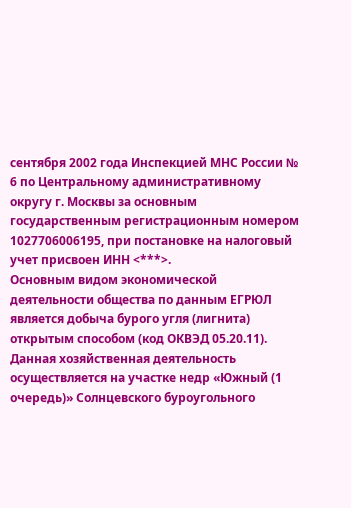сентября 2002 года Инспекцией МНС России № 6 по Центральному административному округу г. Москвы за основным государственным регистрационным номером 1027706006195, при постановке на налоговый учет присвоен ИНН <***>.
Основным видом экономической деятельности общества по данным ЕГРЮЛ является добыча бурого угля (лигнита) открытым способом (код ОКВЭД 05.20.11).
Данная хозяйственная деятельность осуществляется на участке недр «Южный (1 очередь)» Солнцевского буроугольного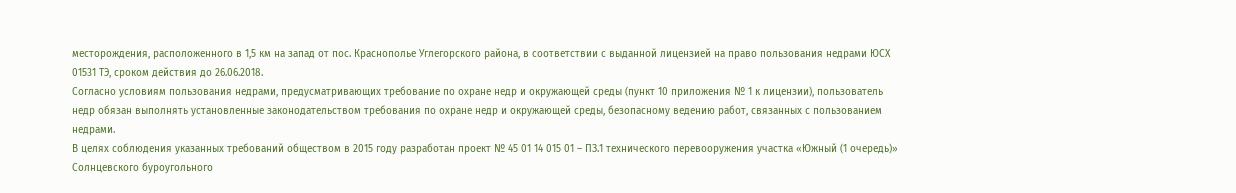месторождения, расположенного в 1,5 км на запад от пос. Краснополье Углегорского района, в соответствии с выданной лицензией на право пользования недрами ЮСХ 01531 ТЭ, сроком действия до 26.06.2018.
Согласно условиям пользования недрами, предусматривающих требование по охране недр и окружающей среды (пункт 10 приложения № 1 к лицензии), пользователь недр обязан выполнять установленные законодательством требования по охране недр и окружающей среды, безопасному ведению работ, связанных с пользованием недрами.
В целях соблюдения указанных требований обществом в 2015 году разработан проект № 45 01 14 015 01 – ПЗ.1 технического перевооружения участка «Южный (1 очередь)» Солнцевского буроугольного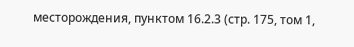месторождения, пунктом 16.2.3 (стр. 175, том 1,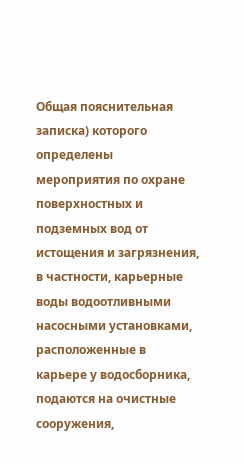Общая пояснительная записка) которого определены мероприятия по охране поверхностных и подземных вод от истощения и загрязнения, в частности, карьерные воды водоотливными насосными установками, расположенные в карьере у водосборника, подаются на очистные сооружения,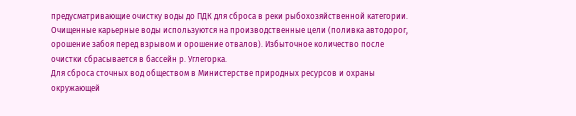предусматривающие очистку воды до ПДК для сброса в реки рыбохозяйственной категории. Очищенные карьерные воды используются на производственные цели (поливка автодорог, орошение забоя перед взрывом и орошение отвалов). Избыточное количество после очистки сбрасывается в бассейн р. Углегорка.
Для сброса сточных вод обществом в Министерстве природных ресурсов и охраны окружающей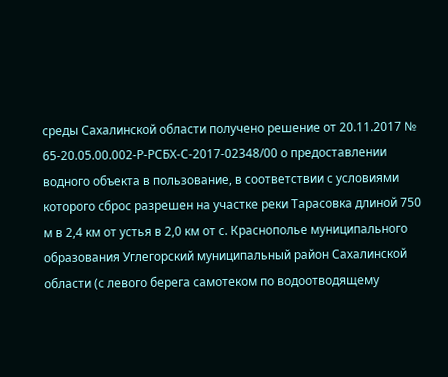среды Сахалинской области получено решение от 20.11.2017 № 65-20.05.00.002-Р-РСБХ-С-2017-02348/00 о предоставлении водного объекта в пользование, в соответствии с условиями которого сброс разрешен на участке реки Тарасовка длиной 750 м в 2,4 км от устья в 2,0 км от с. Краснополье муниципального образования Углегорский муниципальный район Сахалинской области (с левого берега самотеком по водоотводящему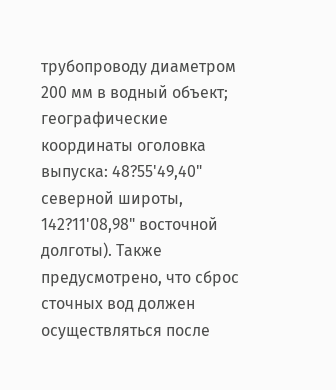трубопроводу диаметром 200 мм в водный объект; географические координаты оголовка выпуска: 48?55'49,40" северной широты, 142?11'08,98" восточной долготы). Также предусмотрено, что сброс сточных вод должен осуществляться после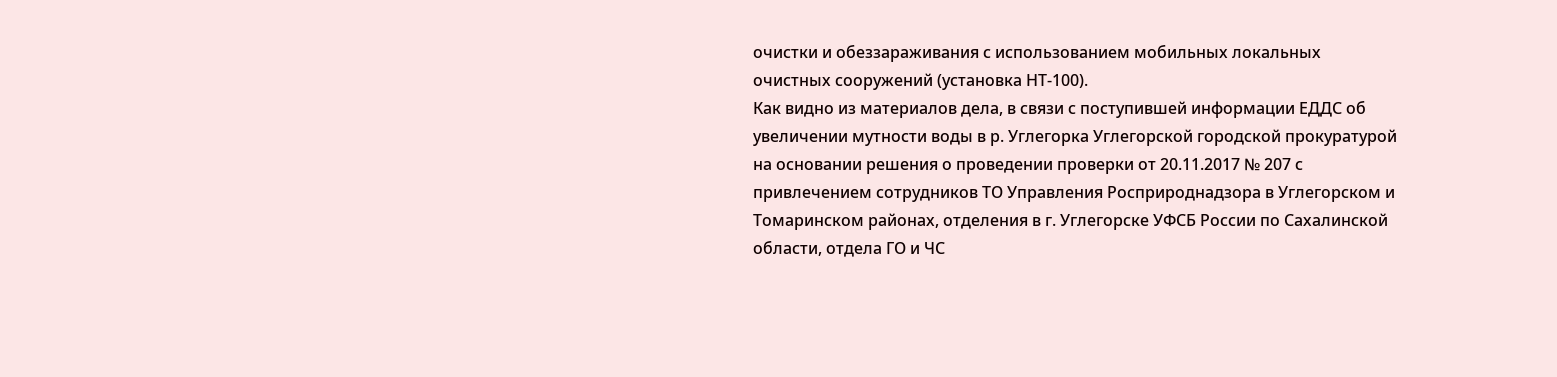очистки и обеззараживания с использованием мобильных локальных очистных сооружений (установка НТ-100).
Как видно из материалов дела, в связи с поступившей информации ЕДДС об увеличении мутности воды в р. Углегорка Углегорской городской прокуратурой на основании решения о проведении проверки от 20.11.2017 № 207 с привлечением сотрудников ТО Управления Росприроднадзора в Углегорском и Томаринском районах, отделения в г. Углегорске УФСБ России по Сахалинской области, отдела ГО и ЧС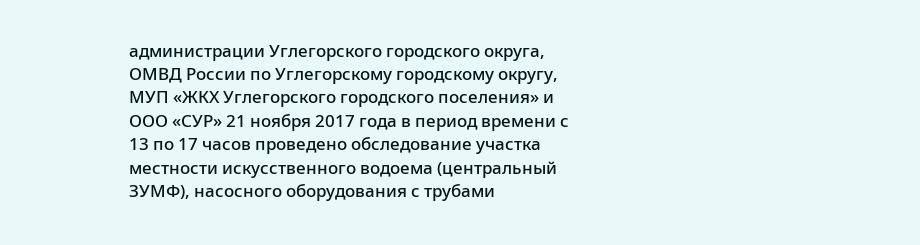администрации Углегорского городского округа, ОМВД России по Углегорскому городскому округу, МУП «ЖКХ Углегорского городского поселения» и ООО «СУР» 21 ноября 2017 года в период времени с 13 по 17 часов проведено обследование участка местности искусственного водоема (центральный ЗУМФ), насосного оборудования с трубами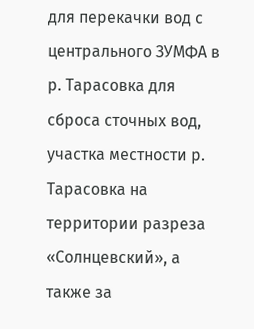для перекачки вод с центрального ЗУМФА в р. Тарасовка для сброса сточных вод, участка местности р. Тарасовка на территории разреза «Солнцевский», а также за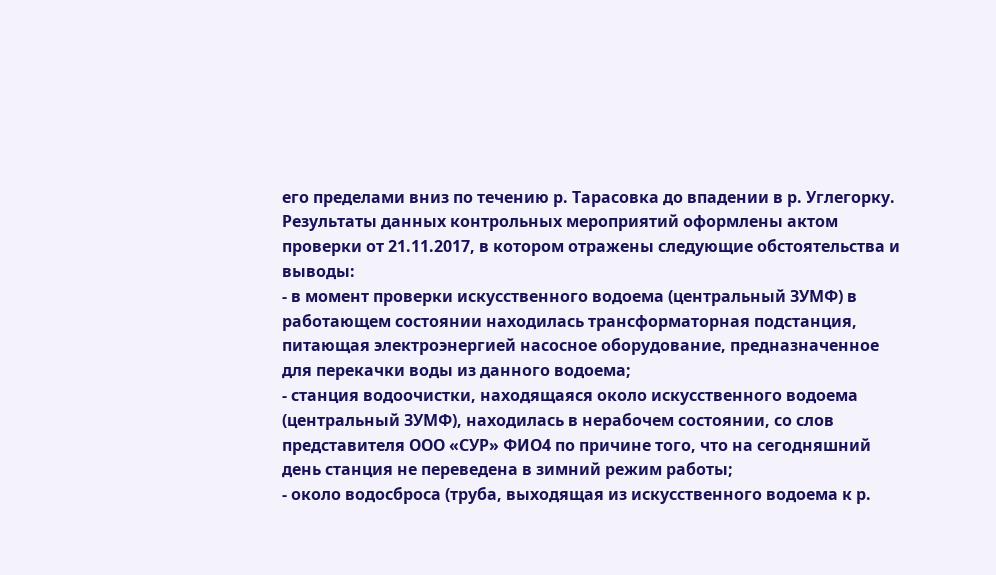его пределами вниз по течению р. Тарасовка до впадении в р. Углегорку.
Результаты данных контрольных мероприятий оформлены актом проверки от 21.11.2017, в котором отражены следующие обстоятельства и выводы:
- в момент проверки искусственного водоема (центральный ЗУМФ) в работающем состоянии находилась трансформаторная подстанция, питающая электроэнергией насосное оборудование, предназначенное для перекачки воды из данного водоема;
- станция водоочистки, находящаяся около искусственного водоема (центральный ЗУМФ), находилась в нерабочем состоянии, со слов представителя ООО «СУР» ФИО4 по причине того, что на сегодняшний день станция не переведена в зимний режим работы;
- около водосброса (труба, выходящая из искусственного водоема к р.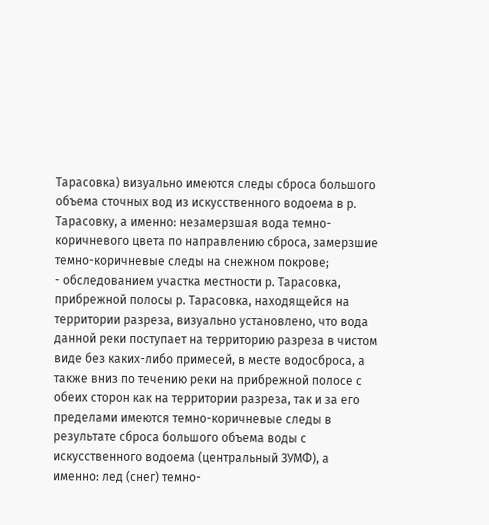Тарасовка) визуально имеются следы сброса большого объема сточных вод из искусственного водоема в р. Тарасовку, а именно: незамерзшая вода темно-коричневого цвета по направлению сброса, замерзшие темно-коричневые следы на снежном покрове;
- обследованием участка местности р. Тарасовка, прибрежной полосы р. Тарасовка, находящейся на территории разреза, визуально установлено, что вода данной реки поступает на территорию разреза в чистом виде без каких-либо примесей, в месте водосброса, а также вниз по течению реки на прибрежной полосе с обеих сторон как на территории разреза, так и за его пределами имеются темно-коричневые следы в результате сброса большого объема воды с искусственного водоема (центральный ЗУМФ), а именно: лед (снег) темно-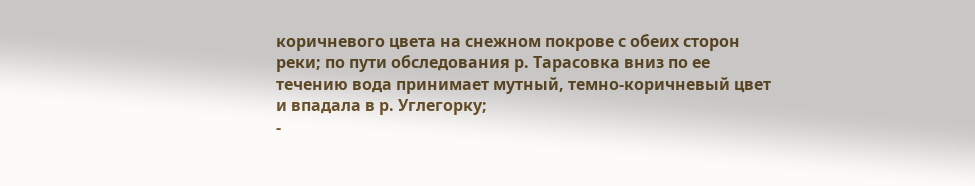коричневого цвета на снежном покрове с обеих сторон реки; по пути обследования р. Тарасовка вниз по ее течению вода принимает мутный, темно-коричневый цвет и впадала в р. Углегорку;
-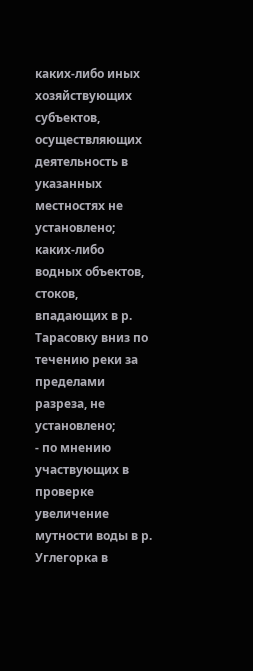каких-либо иных хозяйствующих субъектов, осуществляющих деятельность в указанных местностях не установлено; каких-либо водных объектов, стоков, впадающих в р. Тарасовку вниз по течению реки за пределами разреза, не установлено;
- по мнению участвующих в проверке увеличение мутности воды в р. Углегорка в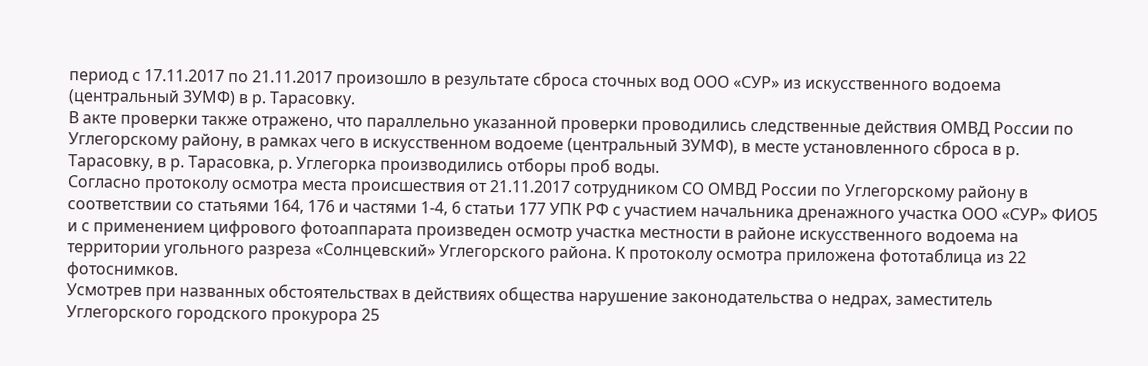период с 17.11.2017 по 21.11.2017 произошло в результате сброса сточных вод ООО «СУР» из искусственного водоема (центральный ЗУМФ) в р. Тарасовку.
В акте проверки также отражено, что параллельно указанной проверки проводились следственные действия ОМВД России по Углегорскому району, в рамках чего в искусственном водоеме (центральный ЗУМФ), в месте установленного сброса в р. Тарасовку, в р. Тарасовка, р. Углегорка производились отборы проб воды.
Согласно протоколу осмотра места происшествия от 21.11.2017 сотрудником СО ОМВД России по Углегорскому району в соответствии со статьями 164, 176 и частями 1-4, 6 статьи 177 УПК РФ с участием начальника дренажного участка ООО «СУР» ФИО5 и с применением цифрового фотоаппарата произведен осмотр участка местности в районе искусственного водоема на территории угольного разреза «Солнцевский» Углегорского района. К протоколу осмотра приложена фототаблица из 22 фотоснимков.
Усмотрев при названных обстоятельствах в действиях общества нарушение законодательства о недрах, заместитель Углегорского городского прокурора 25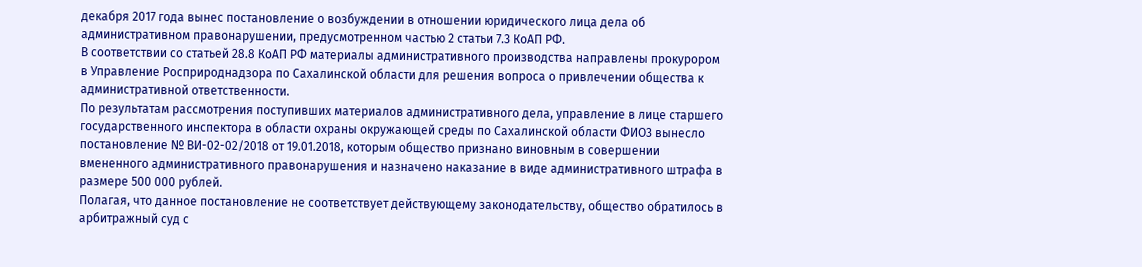декабря 2017 года вынес постановление о возбуждении в отношении юридического лица дела об административном правонарушении, предусмотренном частью 2 статьи 7.3 КоАП РФ.
В соответствии со статьей 28.8 КоАП РФ материалы административного производства направлены прокурором в Управление Росприроднадзора по Сахалинской области для решения вопроса о привлечении общества к административной ответственности.
По результатам рассмотрения поступивших материалов административного дела, управление в лице старшего государственного инспектора в области охраны окружающей среды по Сахалинской области ФИО3 вынесло постановление № ВИ-02-02/2018 от 19.01.2018, которым общество признано виновным в совершении вмененного административного правонарушения и назначено наказание в виде административного штрафа в размере 500 000 рублей.
Полагая, что данное постановление не соответствует действующему законодательству, общество обратилось в арбитражный суд с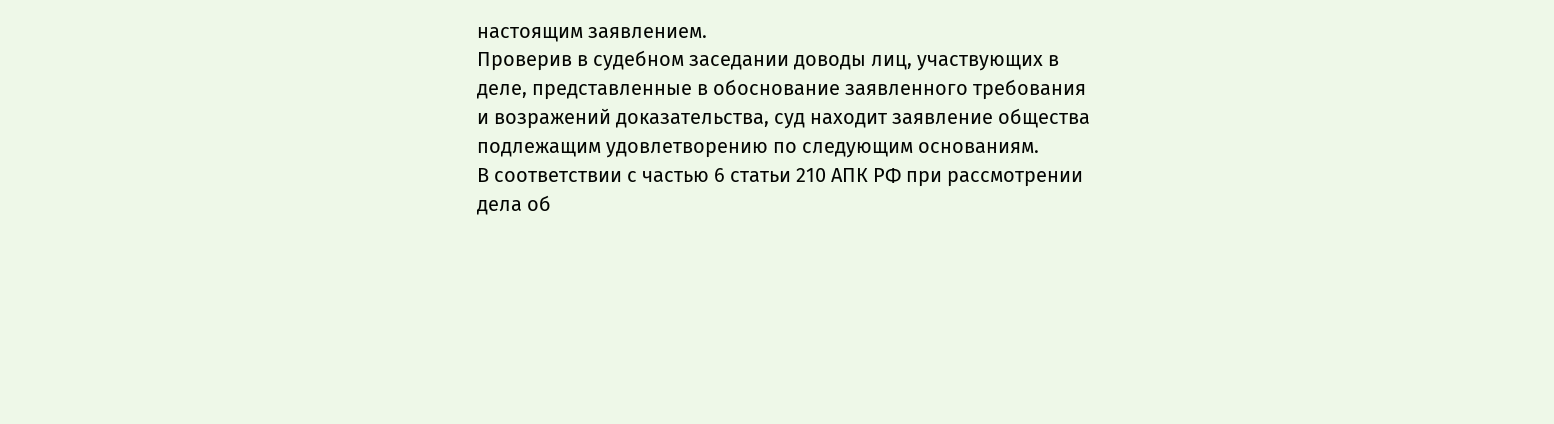настоящим заявлением.
Проверив в судебном заседании доводы лиц, участвующих в деле, представленные в обоснование заявленного требования и возражений доказательства, суд находит заявление общества подлежащим удовлетворению по следующим основаниям.
В соответствии с частью 6 статьи 210 АПК РФ при рассмотрении дела об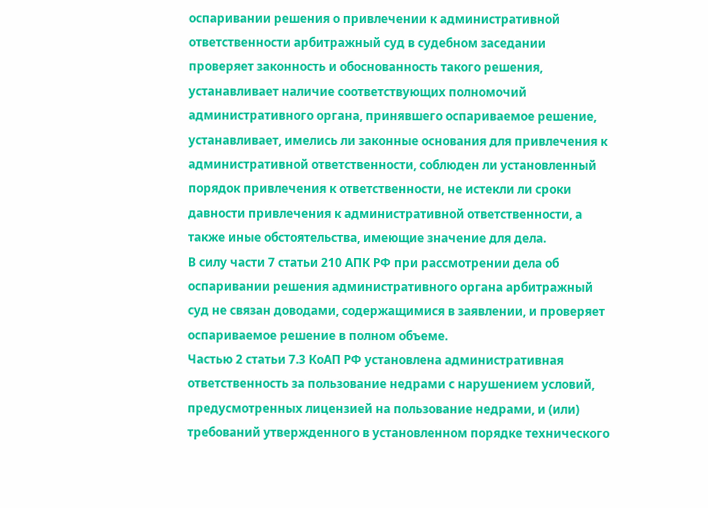оспаривании решения о привлечении к административной ответственности арбитражный суд в судебном заседании проверяет законность и обоснованность такого решения, устанавливает наличие соответствующих полномочий административного органа, принявшего оспариваемое решение, устанавливает, имелись ли законные основания для привлечения к административной ответственности, соблюден ли установленный порядок привлечения к ответственности, не истекли ли сроки давности привлечения к административной ответственности, а также иные обстоятельства, имеющие значение для дела.
В силу части 7 статьи 210 АПК РФ при рассмотрении дела об оспаривании решения административного органа арбитражный суд не связан доводами, содержащимися в заявлении, и проверяет оспариваемое решение в полном объеме.
Частью 2 статьи 7.3 КоАП РФ установлена административная ответственность за пользование недрами с нарушением условий, предусмотренных лицензией на пользование недрами, и (или) требований утвержденного в установленном порядке технического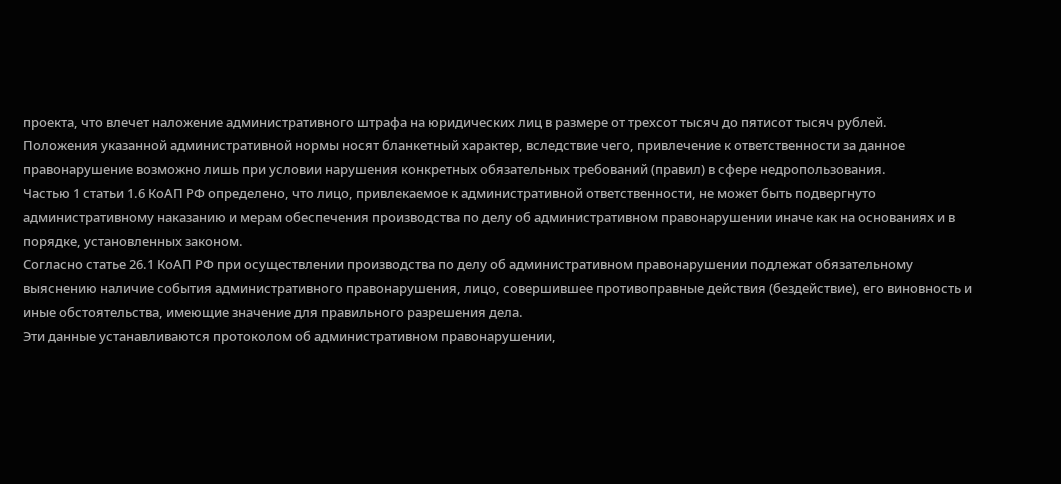проекта, что влечет наложение административного штрафа на юридических лиц в размере от трехсот тысяч до пятисот тысяч рублей.
Положения указанной административной нормы носят бланкетный характер, вследствие чего, привлечение к ответственности за данное правонарушение возможно лишь при условии нарушения конкретных обязательных требований (правил) в сфере недропользования.
Частью 1 статьи 1.6 КоАП РФ определено, что лицо, привлекаемое к административной ответственности, не может быть подвергнуто административному наказанию и мерам обеспечения производства по делу об административном правонарушении иначе как на основаниях и в порядке, установленных законом.
Согласно статье 26.1 КоАП РФ при осуществлении производства по делу об административном правонарушении подлежат обязательному выяснению наличие события административного правонарушения, лицо, совершившее противоправные действия (бездействие), его виновность и иные обстоятельства, имеющие значение для правильного разрешения дела.
Эти данные устанавливаются протоколом об административном правонарушении,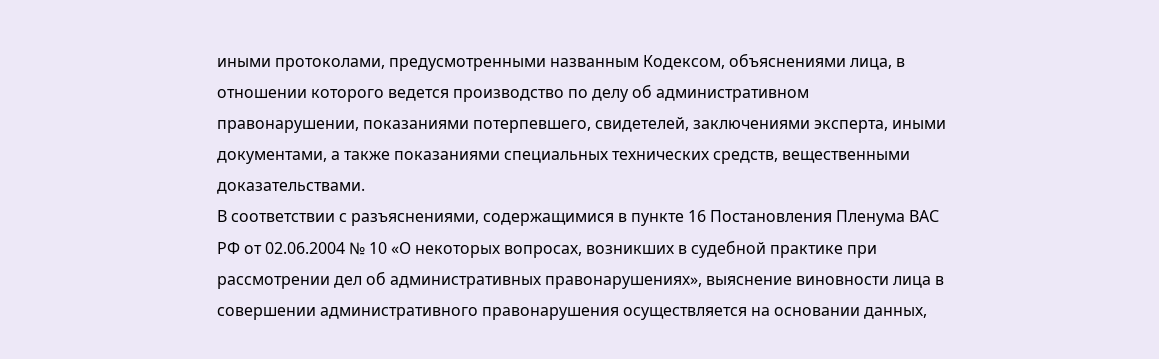иными протоколами, предусмотренными названным Кодексом, объяснениями лица, в отношении которого ведется производство по делу об административном правонарушении, показаниями потерпевшего, свидетелей, заключениями эксперта, иными документами, а также показаниями специальных технических средств, вещественными доказательствами.
В соответствии с разъяснениями, содержащимися в пункте 16 Постановления Пленума ВАС РФ от 02.06.2004 № 10 «О некоторых вопросах, возникших в судебной практике при рассмотрении дел об административных правонарушениях», выяснение виновности лица в совершении административного правонарушения осуществляется на основании данных,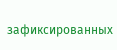зафиксированных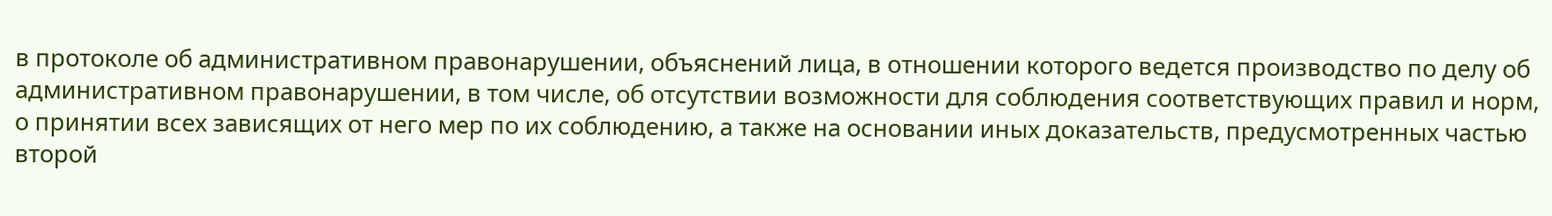в протоколе об административном правонарушении, объяснений лица, в отношении которого ведется производство по делу об административном правонарушении, в том числе, об отсутствии возможности для соблюдения соответствующих правил и норм, о принятии всех зависящих от него мер по их соблюдению, а также на основании иных доказательств, предусмотренных частью второй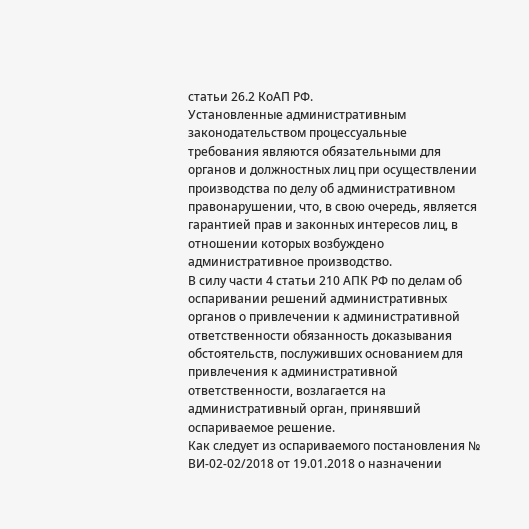статьи 26.2 КоАП РФ.
Установленные административным законодательством процессуальные требования являются обязательными для органов и должностных лиц при осуществлении производства по делу об административном правонарушении, что, в свою очередь, является гарантией прав и законных интересов лиц, в отношении которых возбуждено административное производство.
В силу части 4 статьи 210 АПК РФ по делам об оспаривании решений административных органов о привлечении к административной ответственности обязанность доказывания обстоятельств, послуживших основанием для привлечения к административной ответственности, возлагается на административный орган, принявший оспариваемое решение.
Как следует из оспариваемого постановления № ВИ-02-02/2018 от 19.01.2018 о назначении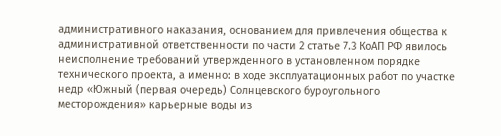административного наказания, основанием для привлечения общества к административной ответственности по части 2 статье 7.3 КоАП РФ явилось неисполнение требований утвержденного в установленном порядке технического проекта, а именно: в ходе эксплуатационных работ по участке недр «Южный (первая очередь) Солнцевского буроугольного месторождения» карьерные воды из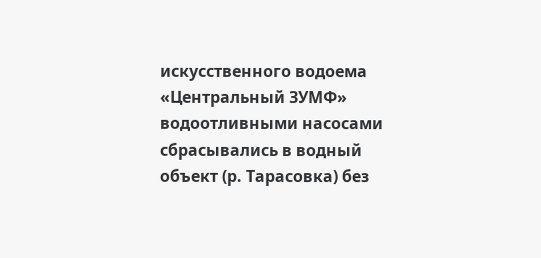искусственного водоема «Центральный ЗУМФ» водоотливными насосами сбрасывались в водный объект (р. Тарасовка) без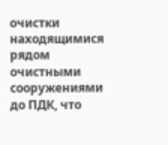очистки находящимися рядом очистными сооружениями до ПДК, что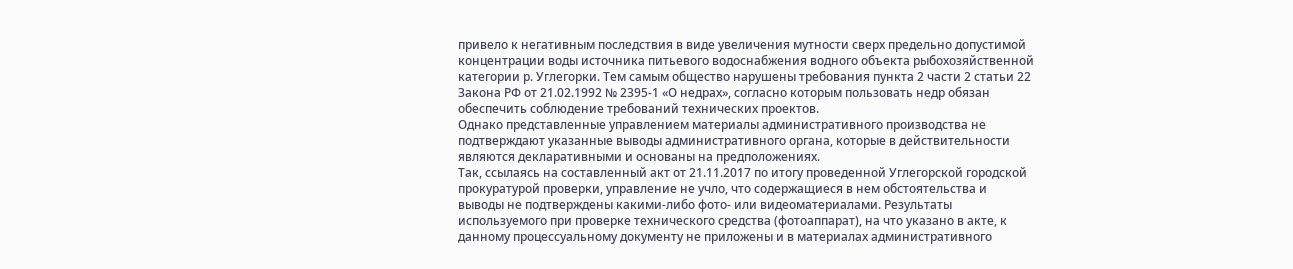привело к негативным последствия в виде увеличения мутности сверх предельно допустимой концентрации воды источника питьевого водоснабжения водного объекта рыбохозяйственной категории р. Углегорки. Тем самым общество нарушены требования пункта 2 части 2 статьи 22 Закона РФ от 21.02.1992 № 2395-1 «О недрах», согласно которым пользовать недр обязан обеспечить соблюдение требований технических проектов.
Однако представленные управлением материалы административного производства не подтверждают указанные выводы административного органа, которые в действительности являются декларативными и основаны на предположениях.
Так, ссылаясь на составленный акт от 21.11.2017 по итогу проведенной Углегорской городской прокуратурой проверки, управление не учло, что содержащиеся в нем обстоятельства и выводы не подтверждены какими-либо фото- или видеоматериалами. Результаты используемого при проверке технического средства (фотоаппарат), на что указано в акте, к данному процессуальному документу не приложены и в материалах административного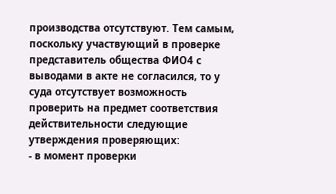производства отсутствуют. Тем самым, поскольку участвующий в проверке представитель общества ФИО4 с выводами в акте не согласился, то у суда отсутствует возможность проверить на предмет соответствия действительности следующие утверждения проверяющих:
- в момент проверки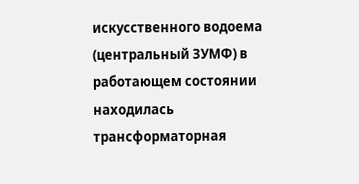искусственного водоема (центральный ЗУМФ) в работающем состоянии находилась трансформаторная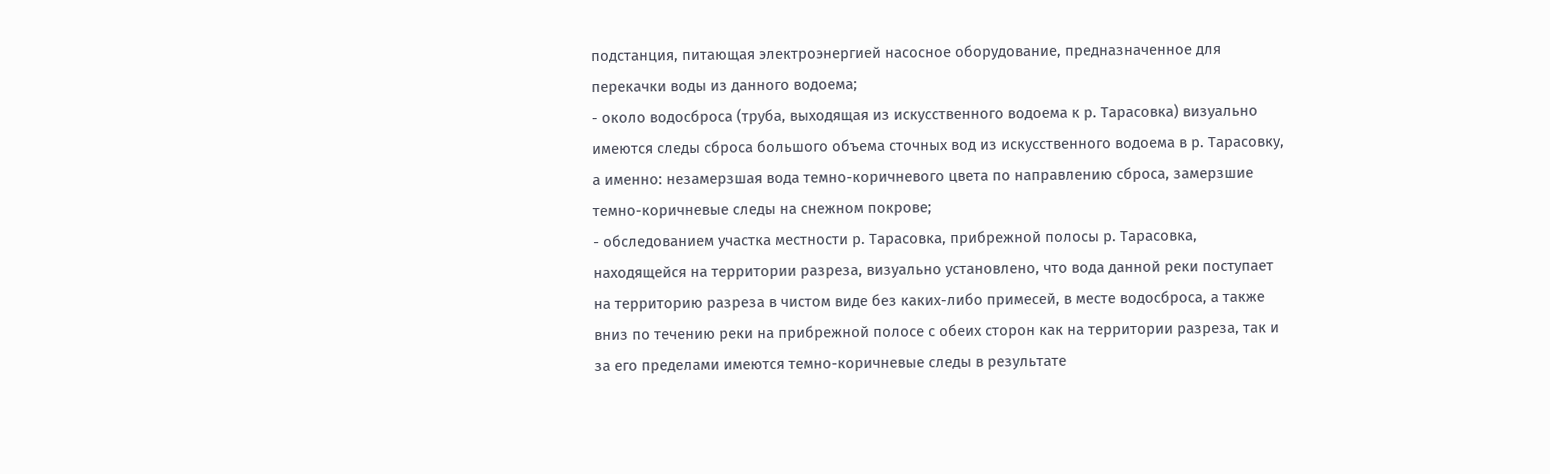подстанция, питающая электроэнергией насосное оборудование, предназначенное для перекачки воды из данного водоема;
- около водосброса (труба, выходящая из искусственного водоема к р. Тарасовка) визуально имеются следы сброса большого объема сточных вод из искусственного водоема в р. Тарасовку, а именно: незамерзшая вода темно-коричневого цвета по направлению сброса, замерзшие темно-коричневые следы на снежном покрове;
- обследованием участка местности р. Тарасовка, прибрежной полосы р. Тарасовка, находящейся на территории разреза, визуально установлено, что вода данной реки поступает на территорию разреза в чистом виде без каких-либо примесей, в месте водосброса, а также вниз по течению реки на прибрежной полосе с обеих сторон как на территории разреза, так и за его пределами имеются темно-коричневые следы в результате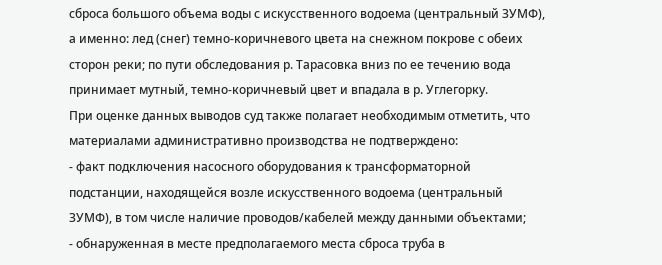сброса большого объема воды с искусственного водоема (центральный ЗУМФ), а именно: лед (снег) темно-коричневого цвета на снежном покрове с обеих сторон реки; по пути обследования р. Тарасовка вниз по ее течению вода принимает мутный, темно-коричневый цвет и впадала в р. Углегорку.
При оценке данных выводов суд также полагает необходимым отметить, что материалами административно производства не подтверждено:
- факт подключения насосного оборудования к трансформаторной подстанции, находящейся возле искусственного водоема (центральный ЗУМФ), в том числе наличие проводов/кабелей между данными объектами;
- обнаруженная в месте предполагаемого места сброса труба в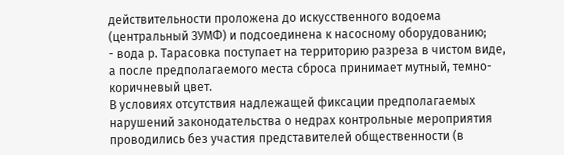действительности проложена до искусственного водоема (центральный ЗУМФ) и подсоединена к насосному оборудованию;
- вода р. Тарасовка поступает на территорию разреза в чистом виде, а после предполагаемого места сброса принимает мутный, темно-коричневый цвет.
В условиях отсутствия надлежащей фиксации предполагаемых нарушений законодательства о недрах контрольные мероприятия проводились без участия представителей общественности (в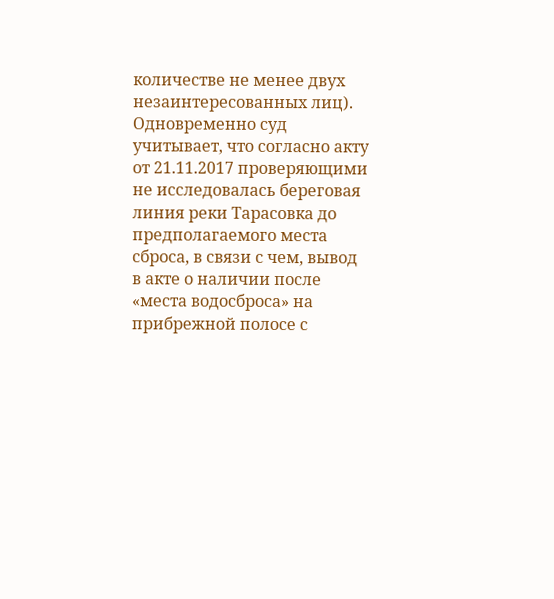количестве не менее двух незаинтересованных лиц).
Одновременно суд учитывает, что согласно акту от 21.11.2017 проверяющими не исследовалась береговая линия реки Тарасовка до предполагаемого места сброса, в связи с чем, вывод в акте о наличии после «места водосброса» на прибрежной полосе с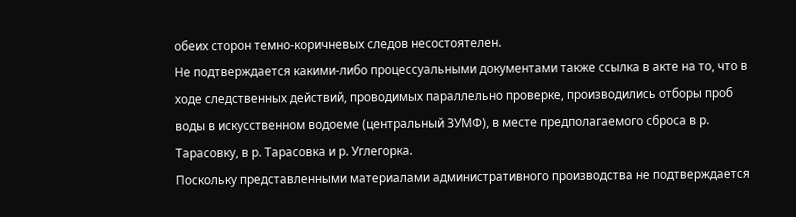обеих сторон темно-коричневых следов несостоятелен.
Не подтверждается какими-либо процессуальными документами также ссылка в акте на то, что в ходе следственных действий, проводимых параллельно проверке, производились отборы проб воды в искусственном водоеме (центральный ЗУМФ), в месте предполагаемого сброса в р. Тарасовку, в р. Тарасовка и р. Углегорка.
Поскольку представленными материалами административного производства не подтверждается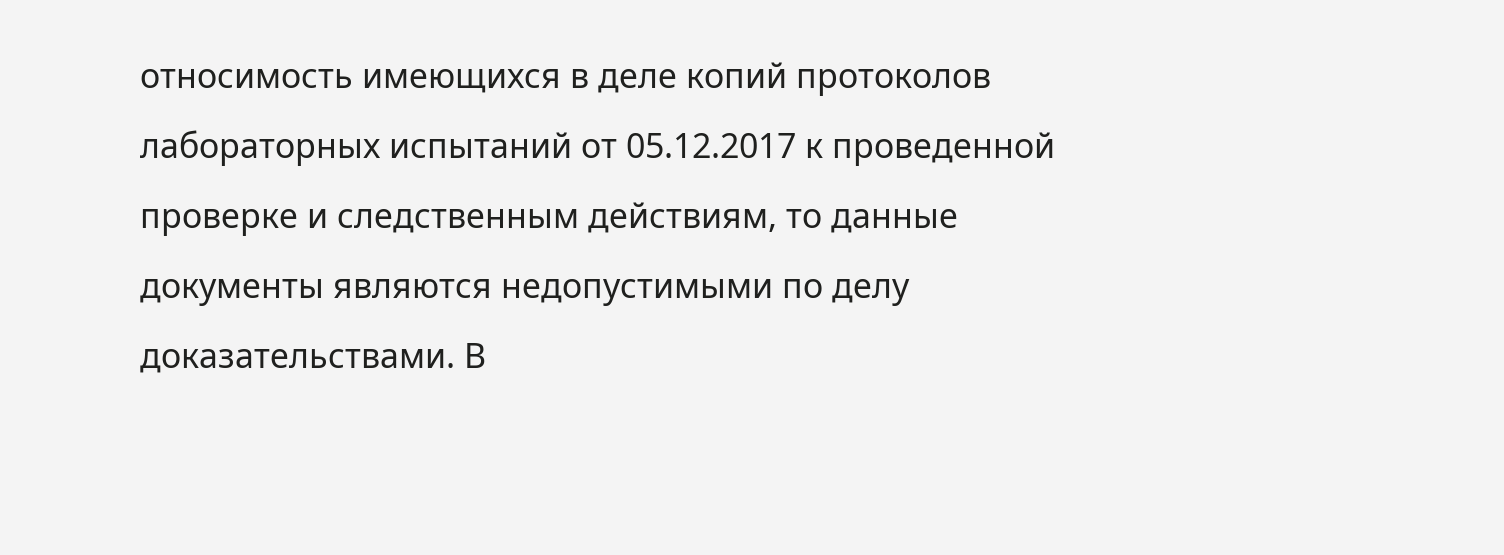относимость имеющихся в деле копий протоколов лабораторных испытаний от 05.12.2017 к проведенной проверке и следственным действиям, то данные документы являются недопустимыми по делу доказательствами. В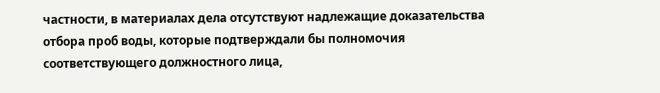частности, в материалах дела отсутствуют надлежащие доказательства отбора проб воды, которые подтверждали бы полномочия соответствующего должностного лица,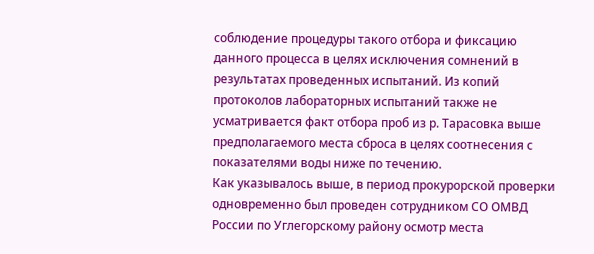соблюдение процедуры такого отбора и фиксацию данного процесса в целях исключения сомнений в результатах проведенных испытаний. Из копий протоколов лабораторных испытаний также не усматривается факт отбора проб из р. Тарасовка выше предполагаемого места сброса в целях соотнесения с показателями воды ниже по течению.
Как указывалось выше, в период прокурорской проверки одновременно был проведен сотрудником СО ОМВД России по Углегорскому району осмотр места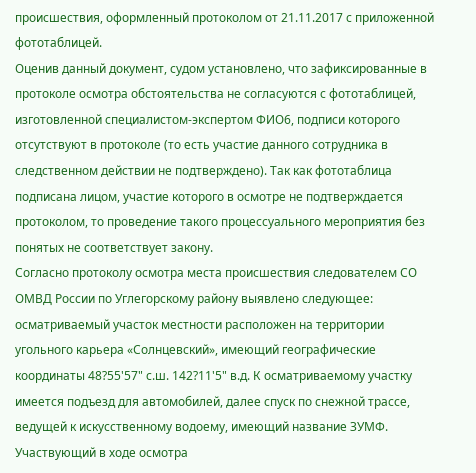происшествия, оформленный протоколом от 21.11.2017 с приложенной фототаблицей.
Оценив данный документ, судом установлено, что зафиксированные в протоколе осмотра обстоятельства не согласуются с фототаблицей, изготовленной специалистом-экспертом ФИО6, подписи которого отсутствуют в протоколе (то есть участие данного сотрудника в следственном действии не подтверждено). Так как фототаблица подписана лицом, участие которого в осмотре не подтверждается протоколом, то проведение такого процессуального мероприятия без понятых не соответствует закону.
Согласно протоколу осмотра места происшествия следователем СО ОМВД России по Углегорскому району выявлено следующее: осматриваемый участок местности расположен на территории угольного карьера «Солнцевский», имеющий географические координаты 48?55'57" с.ш. 142?11'5" в.д. К осматриваемому участку имеется подъезд для автомобилей, далее спуск по снежной трассе, ведущей к искусственному водоему, имеющий название ЗУМФ. Участвующий в ходе осмотра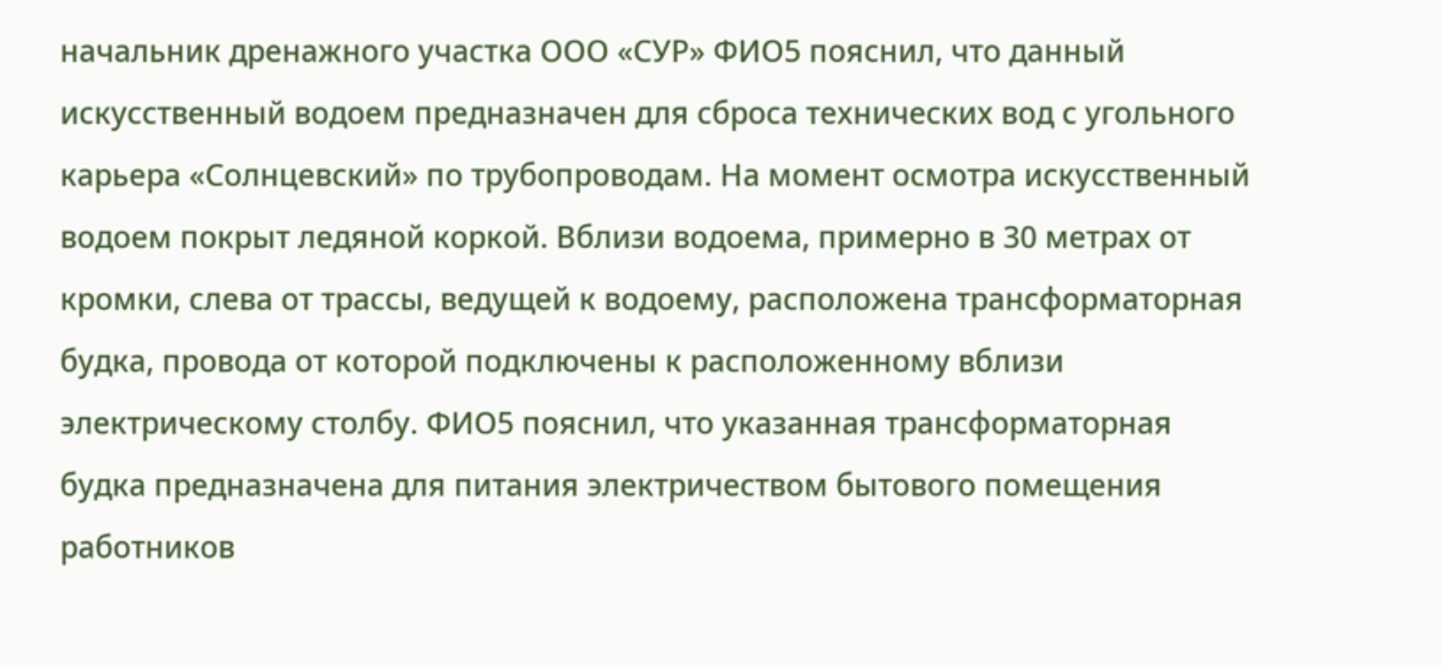начальник дренажного участка ООО «СУР» ФИО5 пояснил, что данный искусственный водоем предназначен для сброса технических вод с угольного карьера «Солнцевский» по трубопроводам. На момент осмотра искусственный водоем покрыт ледяной коркой. Вблизи водоема, примерно в 30 метрах от кромки, слева от трассы, ведущей к водоему, расположена трансформаторная будка, провода от которой подключены к расположенному вблизи электрическому столбу. ФИО5 пояснил, что указанная трансформаторная будка предназначена для питания электричеством бытового помещения работников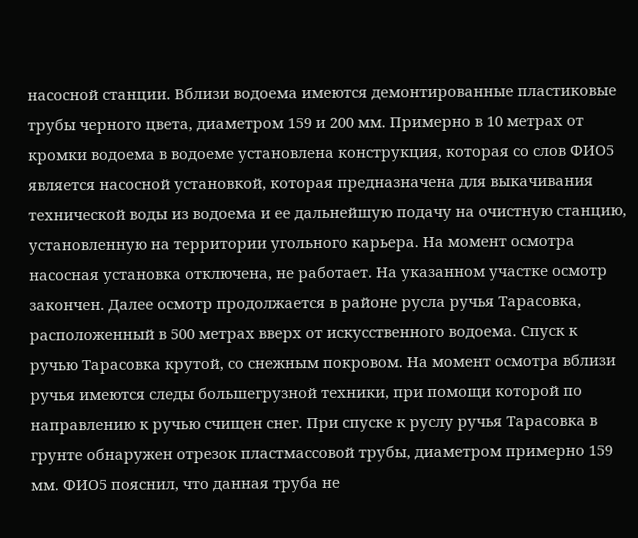насосной станции. Вблизи водоема имеются демонтированные пластиковые трубы черного цвета, диаметром 159 и 200 мм. Примерно в 10 метрах от кромки водоема в водоеме установлена конструкция, которая со слов ФИО5 является насосной установкой, которая предназначена для выкачивания технической воды из водоема и ее дальнейшую подачу на очистную станцию, установленную на территории угольного карьера. На момент осмотра насосная установка отключена, не работает. На указанном участке осмотр закончен. Далее осмотр продолжается в районе русла ручья Тарасовка, расположенный в 500 метрах вверх от искусственного водоема. Спуск к ручью Тарасовка крутой, со снежным покровом. На момент осмотра вблизи ручья имеются следы большегрузной техники, при помощи которой по направлению к ручью счищен снег. При спуске к руслу ручья Тарасовка в грунте обнаружен отрезок пластмассовой трубы, диаметром примерно 159 мм. ФИО5 пояснил, что данная труба не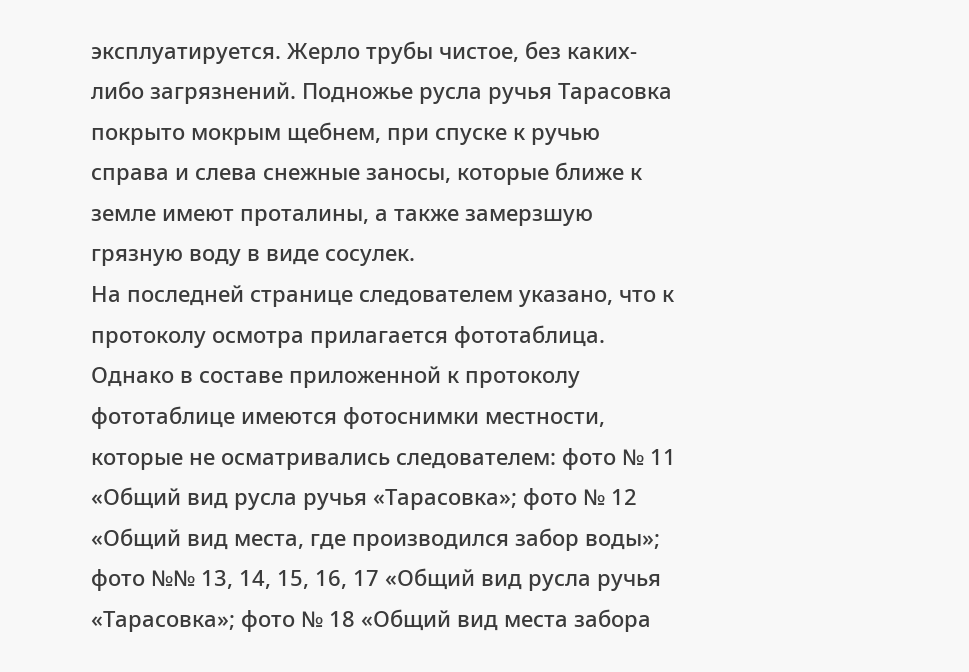эксплуатируется. Жерло трубы чистое, без каких-либо загрязнений. Подножье русла ручья Тарасовка покрыто мокрым щебнем, при спуске к ручью справа и слева снежные заносы, которые ближе к земле имеют проталины, а также замерзшую грязную воду в виде сосулек.
На последней странице следователем указано, что к протоколу осмотра прилагается фототаблица.
Однако в составе приложенной к протоколу фототаблице имеются фотоснимки местности, которые не осматривались следователем: фото № 11 «Общий вид русла ручья «Тарасовка»; фото № 12 «Общий вид места, где производился забор воды»; фото №№ 13, 14, 15, 16, 17 «Общий вид русла ручья «Тарасовка»; фото № 18 «Общий вид места забора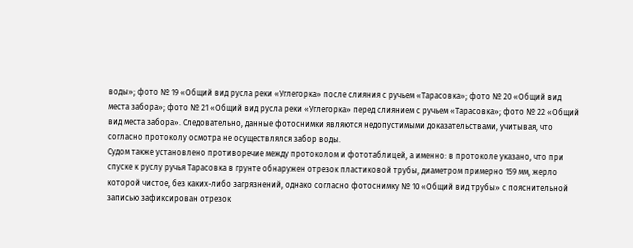воды»; фото № 19 «Общий вид русла реки «Углегорка» после слияния с ручьем «Тарасовка»; фото № 20 «Общий вид места забора»; фото № 21 «Общий вид русла реки «Углегорка» перед слиянием с ручьем «Тарасовка»; фото № 22 «Общий вид места забора». Следовательно, данные фотоснимки являются недопустимыми доказательствами, учитывая, что согласно протоколу осмотра не осуществлялся забор воды.
Судом также установлено противоречие между протоколом и фототаблицей, а именно: в протоколе указано, что при спуске к руслу ручья Тарасовка в грунте обнаружен отрезок пластиковой трубы, диаметром примерно 159 мм, жерло которой чистое, без каких-либо загрязнений, однако согласно фотоснимку № 10 «Общий вид трубы» с пояснительной записью зафиксирован отрезок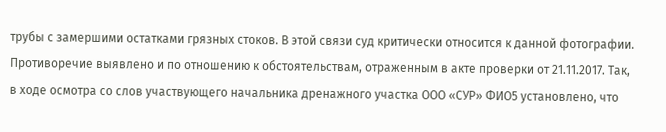трубы с замершими остатками грязных стоков. В этой связи суд критически относится к данной фотографии.
Противоречие выявлено и по отношению к обстоятельствам, отраженным в акте проверки от 21.11.2017. Так, в ходе осмотра со слов участвующего начальника дренажного участка ООО «СУР» ФИО5 установлено, что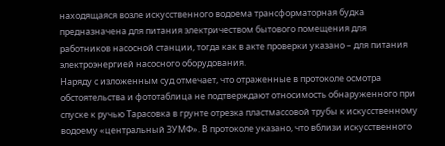находящаяся возле искусственного водоема трансформаторная будка предназначена для питания электричеством бытового помещения для работников насосной станции, тогда как в акте проверки указано – для питания электроэнергией насосного оборудования.
Наряду с изложенным суд отмечает, что отраженные в протоколе осмотра обстоятельства и фототаблица не подтверждают относимость обнаруженного при спуске к ручью Тарасовка в грунте отрезка пластмассовой трубы к искусственному водоему «центральный ЗУМФ». В протоколе указано, что вблизи искусственного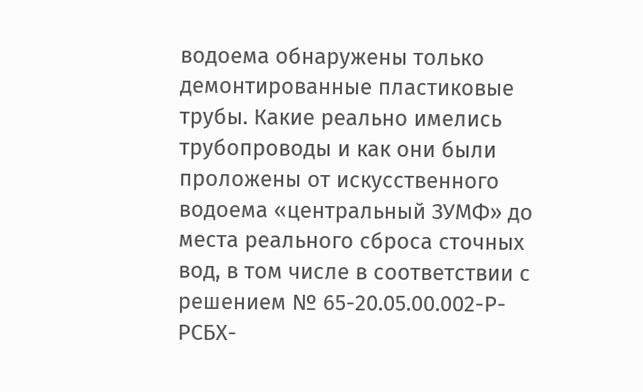водоема обнаружены только демонтированные пластиковые трубы. Какие реально имелись трубопроводы и как они были проложены от искусственного водоема «центральный ЗУМФ» до места реального сброса сточных вод, в том числе в соответствии с решением № 65-20.05.00.002-Р-РСБХ-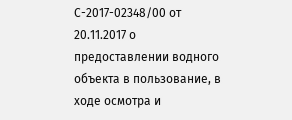С-2017-02348/00 от 20.11.2017 о предоставлении водного объекта в пользование, в ходе осмотра и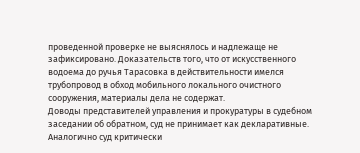проведенной проверке не выяснялось и надлежаще не зафиксировано. Доказательств того, что от искусственного водоема до ручья Тарасовка в действительности имелся трубопровод в обход мобильного локального очистного сооружения, материалы дела не содержат.
Доводы представителей управления и прокуратуры в судебном заседании об обратном, суд не принимает как декларативные.
Аналогично суд критически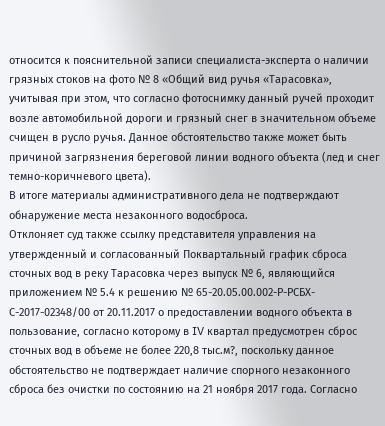относится к пояснительной записи специалиста-эксперта о наличии грязных стоков на фото № 8 «Общий вид ручья «Тарасовка», учитывая при этом, что согласно фотоснимку данный ручей проходит возле автомобильной дороги и грязный снег в значительном объеме счищен в русло ручья. Данное обстоятельство также может быть причиной загрязнения береговой линии водного объекта (лед и снег темно-коричневого цвета).
В итоге материалы административного дела не подтверждают обнаружение места незаконного водосброса.
Отклоняет суд также ссылку представителя управления на утвержденный и согласованный Поквартальный график сброса сточных вод в реку Тарасовка через выпуск № 6, являющийся приложением № 5.4 к решению № 65-20.05.00.002-Р-РСБХ-С-2017-02348/00 от 20.11.2017 о предоставлении водного объекта в пользование, согласно которому в IV квартал предусмотрен сброс сточных вод в объеме не более 220,8 тыс.м?, поскольку данное обстоятельство не подтверждает наличие спорного незаконного сброса без очистки по состоянию на 21 ноября 2017 года. Согласно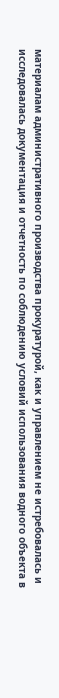материалам административного производства прокуратурой, как и управлением не истребовалась и исследовалась документация и отчетность по соблюдению условий использования водного объекта в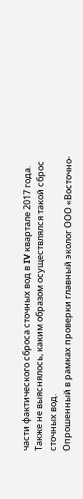части фактического сброса сточных вод в IV квартале 2017 года. Также не выяснялось, каким образом осуществлялся такой сброс сточных вод.
Опрошенный в рамках проверки главный эколог ООО «Восточно-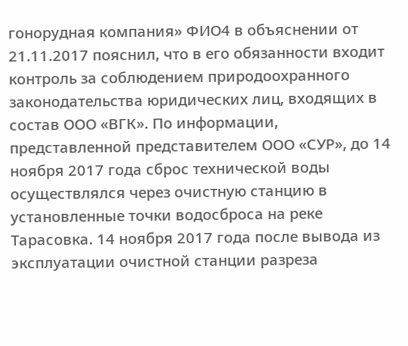гонорудная компания» ФИО4 в объяснении от 21.11.2017 пояснил, что в его обязанности входит контроль за соблюдением природоохранного законодательства юридических лиц, входящих в состав ООО «ВГК». По информации, представленной представителем ООО «СУР», до 14 ноября 2017 года сброс технической воды осуществлялся через очистную станцию в установленные точки водосброса на реке Тарасовка. 14 ноября 2017 года после вывода из эксплуатации очистной станции разреза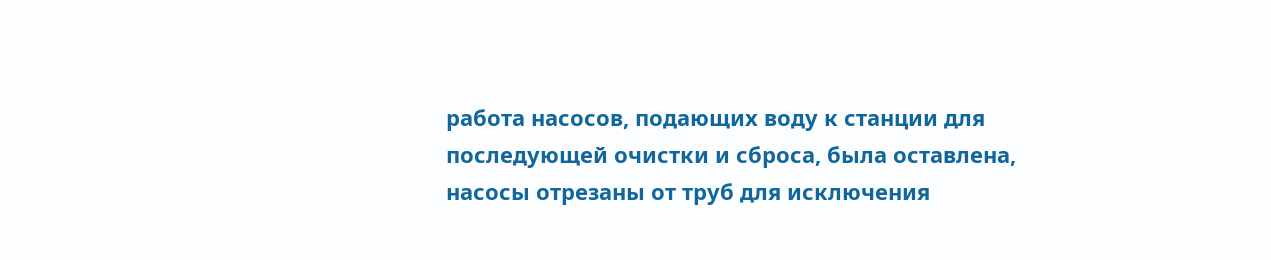работа насосов, подающих воду к станции для последующей очистки и сброса, была оставлена, насосы отрезаны от труб для исключения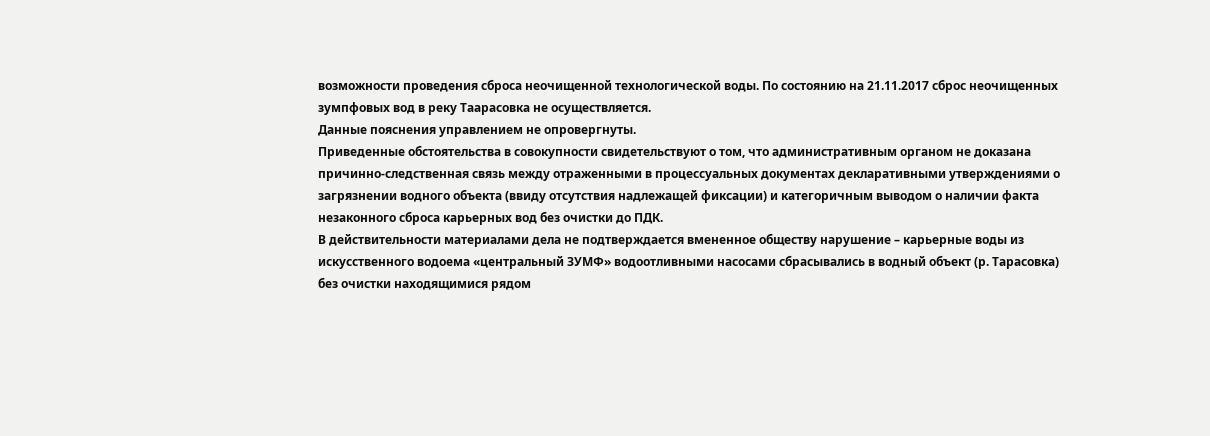возможности проведения сброса неочищенной технологической воды. По состоянию на 21.11.2017 сброс неочищенных зумпфовых вод в реку Таарасовка не осуществляется.
Данные пояснения управлением не опровергнуты.
Приведенные обстоятельства в совокупности свидетельствуют о том, что административным органом не доказана причинно-следственная связь между отраженными в процессуальных документах декларативными утверждениями о загрязнении водного объекта (ввиду отсутствия надлежащей фиксации) и категоричным выводом о наличии факта незаконного сброса карьерных вод без очистки до ПДК.
В действительности материалами дела не подтверждается вмененное обществу нарушение – карьерные воды из искусственного водоема «центральный ЗУМФ» водоотливными насосами сбрасывались в водный объект (р. Тарасовка) без очистки находящимися рядом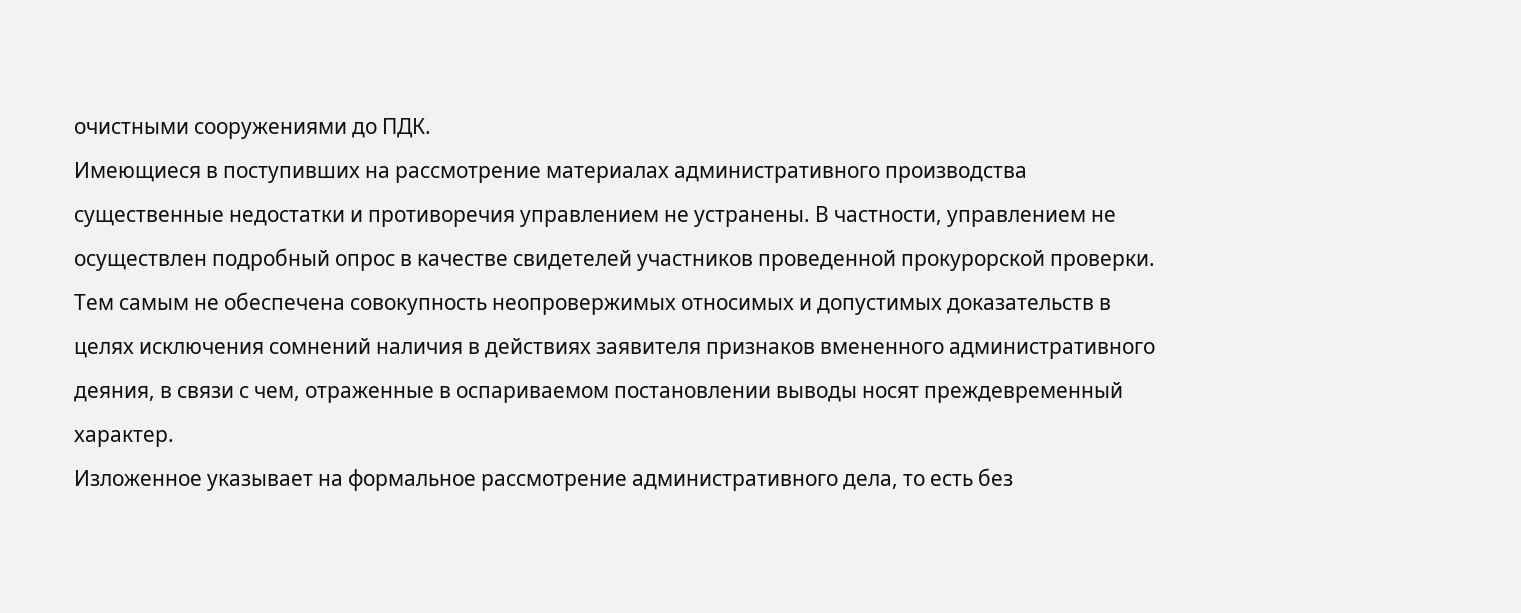очистными сооружениями до ПДК.
Имеющиеся в поступивших на рассмотрение материалах административного производства существенные недостатки и противоречия управлением не устранены. В частности, управлением не осуществлен подробный опрос в качестве свидетелей участников проведенной прокурорской проверки. Тем самым не обеспечена совокупность неопровержимых относимых и допустимых доказательств в целях исключения сомнений наличия в действиях заявителя признаков вмененного административного деяния, в связи с чем, отраженные в оспариваемом постановлении выводы носят преждевременный характер.
Изложенное указывает на формальное рассмотрение административного дела, то есть без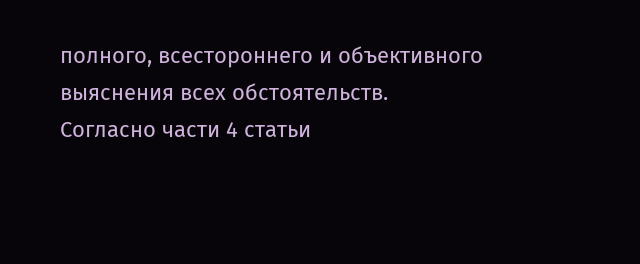полного, всестороннего и объективного выяснения всех обстоятельств.
Согласно части 4 статьи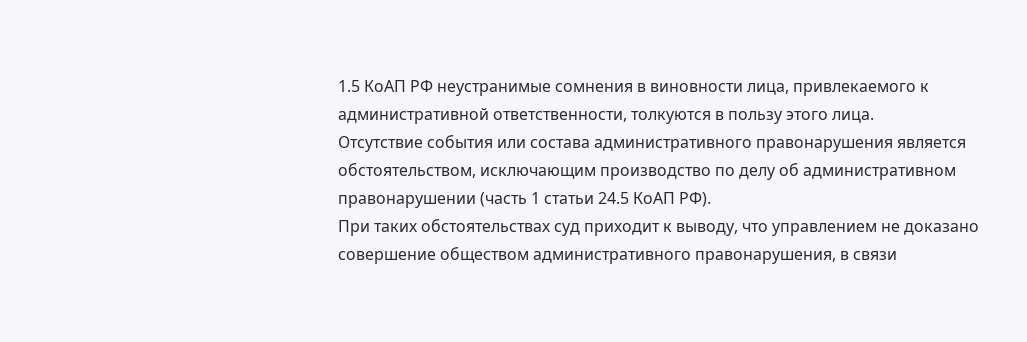1.5 КоАП РФ неустранимые сомнения в виновности лица, привлекаемого к административной ответственности, толкуются в пользу этого лица.
Отсутствие события или состава административного правонарушения является обстоятельством, исключающим производство по делу об административном правонарушении (часть 1 статьи 24.5 КоАП РФ).
При таких обстоятельствах суд приходит к выводу, что управлением не доказано совершение обществом административного правонарушения, в связи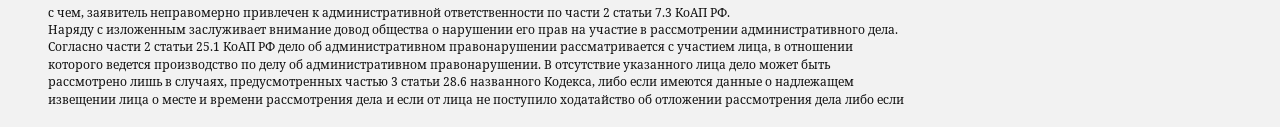с чем, заявитель неправомерно привлечен к административной ответственности по части 2 статьи 7.3 КоАП РФ.
Наряду с изложенным заслуживает внимание довод общества о нарушении его прав на участие в рассмотрении административного дела.
Согласно части 2 статьи 25.1 КоАП РФ дело об административном правонарушении рассматривается с участием лица, в отношении которого ведется производство по делу об административном правонарушении. В отсутствие указанного лица дело может быть рассмотрено лишь в случаях, предусмотренных частью 3 статьи 28.6 названного Кодекса, либо если имеются данные о надлежащем извещении лица о месте и времени рассмотрения дела и если от лица не поступило ходатайство об отложении рассмотрения дела либо если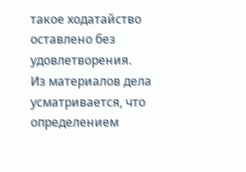такое ходатайство оставлено без удовлетворения.
Из материалов дела усматривается, что определением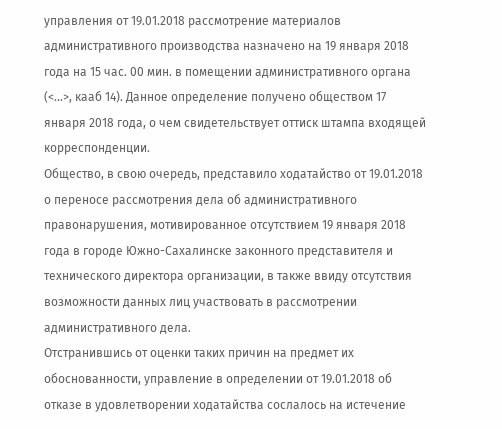управления от 19.01.2018 рассмотрение материалов административного производства назначено на 19 января 2018 года на 15 час. 00 мин. в помещении административного органа (<...>, кааб 14). Данное определение получено обществом 17 января 2018 года, о чем свидетельствует оттиск штампа входящей корреспонденции.
Общество, в свою очередь, представило ходатайство от 19.01.2018 о переносе рассмотрения дела об административного правонарушения, мотивированное отсутствием 19 января 2018 года в городе Южно-Сахалинске законного представителя и технического директора организации, в также ввиду отсутствия возможности данных лиц участвовать в рассмотрении административного дела.
Отстранившись от оценки таких причин на предмет их обоснованности, управление в определении от 19.01.2018 об отказе в удовлетворении ходатайства сослалось на истечение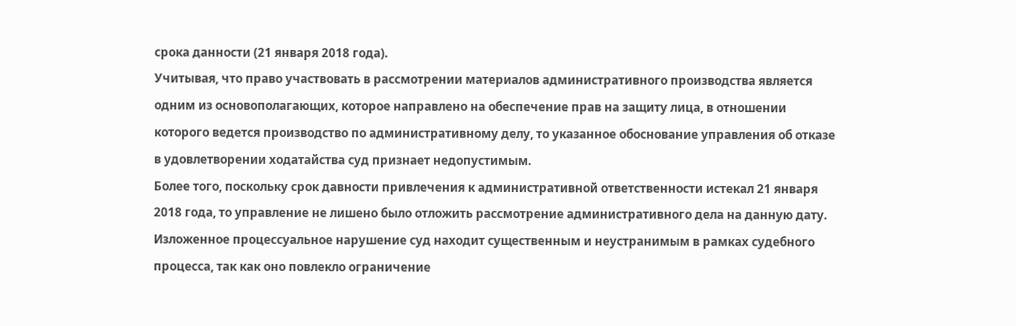срока данности (21 января 2018 года).
Учитывая, что право участвовать в рассмотрении материалов административного производства является одним из основополагающих, которое направлено на обеспечение прав на защиту лица, в отношении которого ведется производство по административному делу, то указанное обоснование управления об отказе в удовлетворении ходатайства суд признает недопустимым.
Более того, поскольку срок давности привлечения к административной ответственности истекал 21 января 2018 года, то управление не лишено было отложить рассмотрение административного дела на данную дату.
Изложенное процессуальное нарушение суд находит существенным и неустранимым в рамках судебного процесса, так как оно повлекло ограничение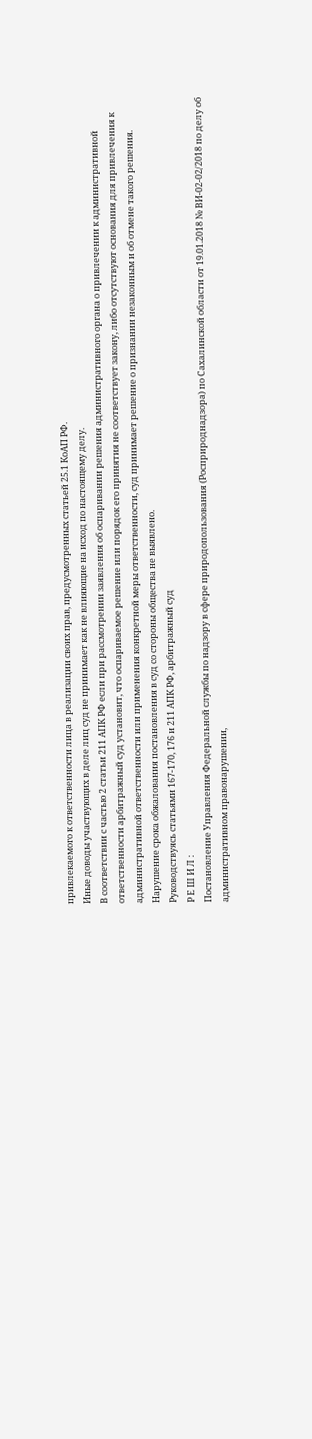привлекаемого к ответственности лица в реализации своих прав, предусмотренных статьей 25.1 КоАП РФ.
Иные доводы участвующих в деле лиц суд не принимает как не влияющие на исход по настоящему делу.
В соответствии с частью 2 статьи 211 АПК РФ если при рассмотрении заявления об оспаривании решения административного органа о привлечении к административной ответственности арбитражный суд установит, что оспариваемое решение или порядок его принятия не соответствует закону, либо отсутствуют основания для привлечения к административной ответственности или применения конкретной меры ответственности, суд принимает решение о признании незаконным и об отмене такого решения.
Нарушение срока обжалования постановления в суд со стороны общества не выявлено.
Руководствуясь статьями 167-170, 176 и 211 АПК РФ, арбитражный суд
Р Е Ш И Л :
Постановление Управления Федеральной службы по надзору в сфере природопользования (Росприроднадзора) по Сахалинской области от 19.01.2018 № ВИ-02-02/2018 по делу об административном правонарушении,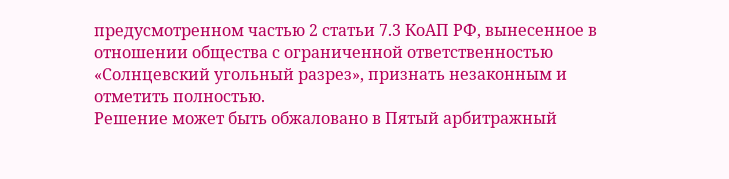предусмотренном частью 2 статьи 7.3 КоАП РФ, вынесенное в отношении общества с ограниченной ответственностью «Солнцевский угольный разрез», признать незаконным и отметить полностью.
Решение может быть обжаловано в Пятый арбитражный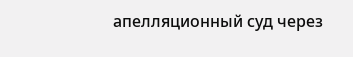апелляционный суд через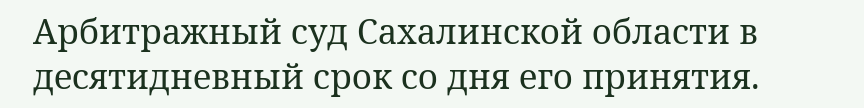Арбитражный суд Сахалинской области в десятидневный срок со дня его принятия.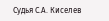Судья С.А. Киселев